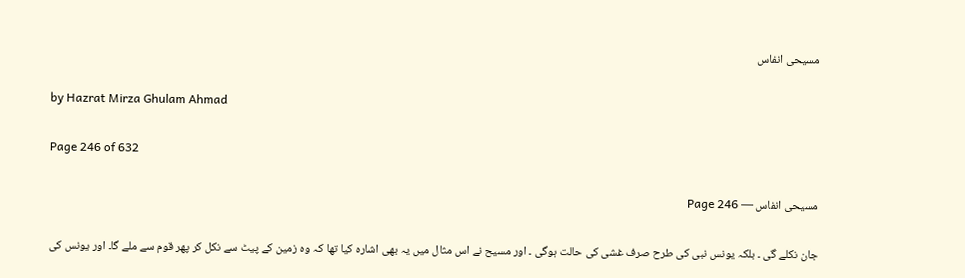مسیحی انفاس

by Hazrat Mirza Ghulam Ahmad

Page 246 of 632

مسیحی انفاس — Page 246

جان نکلے گی ۔ بلکہ یونس نبی کی طرح صرف غشی کی حالت ہوگی ۔ اور مسیح نے اس مثال میں یہ بھی اشارہ کیا تھا کہ وہ زمین کے پیٹ سے نکل کر پھر قوم سے ملے گا۔ اور یونس کی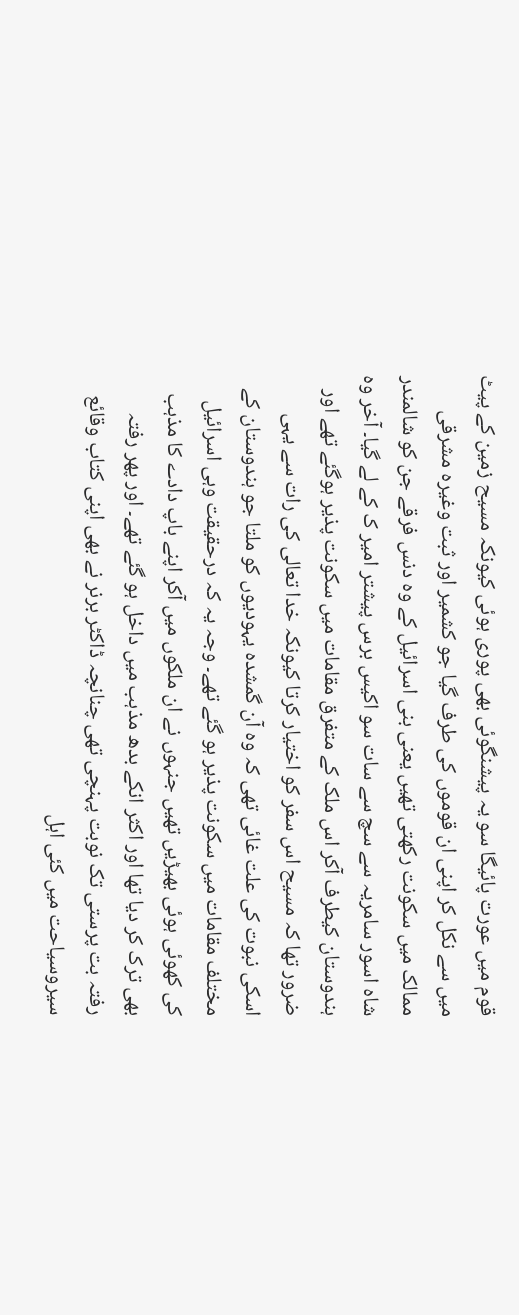قوم میں عورت پائیگا سو یہ پیشنگوئی بھی پوری ہوئی کیونکہ مسیح زمین کے پیٹ میں سے نکل کر اپنی ان قوموں کی طرف گیا جو کشمیر اور ثبت وغیرہ مشرقی ممالک میں سکونت رکھتی تھیں یعنی بنی اسرائیل کے وہ دنس فرقے جن کو شالمندر شاہ اسور سامریہ سے سچ سے سات سو اکیس برس پیشتر امیر ک کے لے گیا۔ آخر وہ ہندوستان کیطرف آکر اس ملک کے متفرق مقامات میں سکونت پذیر ہوگئے تھے اور ضرور تھا کہ مسیح اس سفر کو اختیار کرتا کیونکہ خدا تعالی کی رات سے یہی اسکی نبوت کی علت غائی تھی کہ وہ آن گمشده یہودیوں کو ملتا جو ہندوستان کے مختلف مقامات میں سکونت پذیر ہو گئے تھے۔ وجہ یہ کہ درحقیقت وہی اسرائیل کی کھوئی ہوئی بھیڑیں تھیں جنہوں نے ان ملکوں میں آکر اپنے باپ دادے کا مذہب بھی ترک کر دیا تھا اور اکثر انکے بدھ مذہب میں داخل ہو گئے تھے۔ اور پھر رفتہ رفتہ بت پرستی تک نوبت پہنچی تھی چنانچہ ڈاکٹر برنر نے بھی اپنی کتاب وقائع سیروسیاحت میں کئی اہل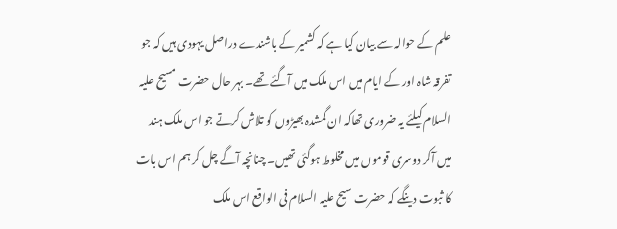علم کے حوالہ سے بیان کیا ہے کہ کشمیر کے باشندے دراصل یہودی ہیں کہ جو تفرقہ شاہ اور کے ایام میں اس ملک میں آگئے تھے۔ بہر حال حضرت مسیح علیہ السلام کیلئے یہ ضروری تھاکہ ان گمشدہ بھیڑوں کو تلاش کرتے جو اس ملک ہند میں آکر دوسری قوموں میں مخلوط ہوگئی تھیں۔ چنانچہ آگے چل کر ہم اس بات کا ثبوت دینگے کہ حضرت سیح علیہ السلام فی الواقع اس ملک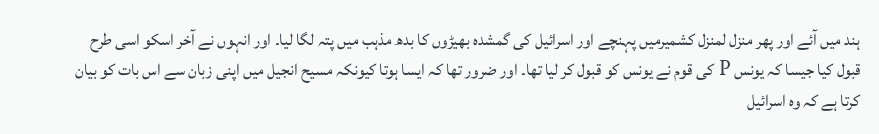ہند میں آئے اور پھر منزل لمنزل کشمیرمیں پہنچے اور اسرائیل کی گمشدہ بھیڑوں کا بدھ مذہب میں پتہ لگا لیا۔ اور انہوں نے آخر اسکو اسی طرح قبول کیا جیسا کہ یونس P کی قوم نے یونس کو قبول کر لیا تھا۔ اور ضرور تھا کہ ایسا ہوتا کیونکہ مسیح انجیل میں اپنی زبان سے اس بات کو بیان کرتا ہے کہ وہ اسرائیل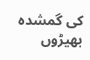کی گمشدہ بھیڑوں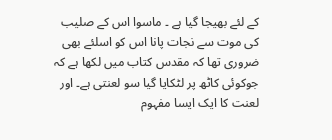کے لئے بھیجا گیا ہے ۔ ماسوا اس کے صلیب کی موت سے نجات پانا اس کو اسلئے بھی ضروری تھا کہ مقدس کتاب میں لکھا ہے کہ جوکوئی کاٹھ پر لٹکایا گیا سو لعنتی ہے۔ اور لعنت کا ایک ایسا مفہوم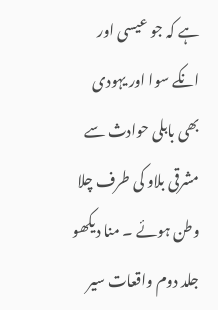ہے کہ جو عیسی اور انکے سوا اور یہودی بھی بابلی حوادث سے مشرقی بلاو کی طرف چلا وطن ہوئے ۔ منا دیکھو جلد دوم واقعات سیر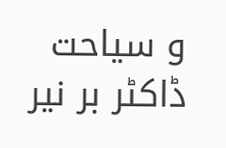و سیاحت ڈاکٹر بر نیر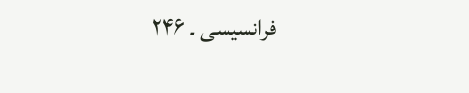فرانسیسی ۔ ۲۴۶